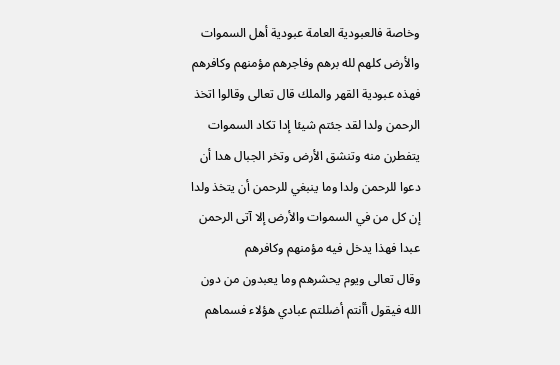وخاصة فالعبودية العامة عبودية أهل السموات والأرض كلهم لله برهم وفاجرهم مؤمنهم وكافرهم فهذه عبودية القهر والملك قال تعالى وقالوا اتخذ الرحمن ولدا لقد جئتم شيئا إدا تكاد السموات يتفطرن منه وتنشق الأرض وتخر الجبال هدا أن دعوا للرحمن ولدا وما ينبغي للرحمن أن يتخذ ولدا إن كل من في السموات والأرض إلا آتى الرحمن عبدا فهذا يدخل فيه مؤمنهم وكافرهم
وقال تعالى ويوم يحشرهم وما يعبدون من دون الله فيقول أأنتم أضللتم عبادي هؤلاء فسماهم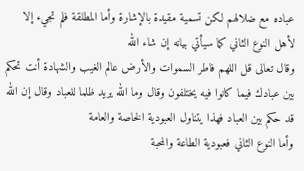عباده مع ضلالهم لكن تسمية مقيدة بالإشارة وأما المطلقة فلم تجيء إلا لأهل النوع الثاني كما سيأتي بيانه إن شاء الله
وقال تعالى قل اللهم فاطر السموات والأرض عالم الغيب والشهادة أنت تحكم بين عبادك فيما كانوا فيه يختلفون وقال وما الله يريد ظلما للعباد وقال إن الله قد حكم بين العباد فهذا يتناول العبودية الخاصة والعامة
وأما النوع الثاني فعبودية الطاعة والمحبة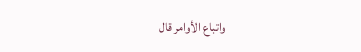واتباع الأوامر قال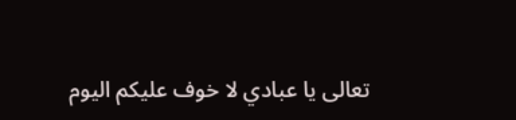تعالى يا عبادي لا خوف عليكم اليوم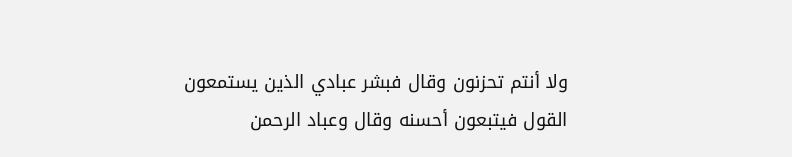ولا أنتم تحزنون وقال فبشر عبادي الذين يستمعون القول فيتبعون أحسنه وقال وعباد الرحمن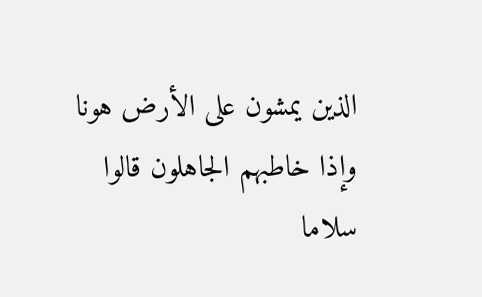الذين يمشون على الأرض هونا وإذا خاطبهم الجاهلون قالوا سلاما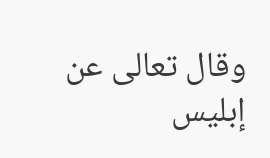وقال تعالى عن إبليس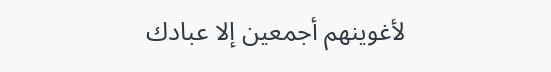لأغوينهم أجمعين إلا عبادك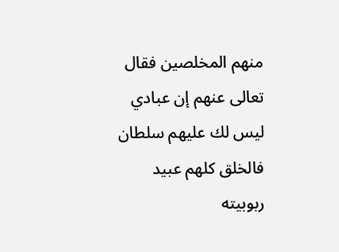منهم المخلصين فقال تعالى عنهم إن عبادي ليس لك عليهم سلطان
فالخلق كلهم عبيد ربوبيته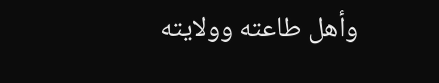وأهل طاعته وولايته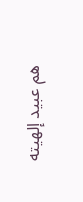هم عبيد إلهيته